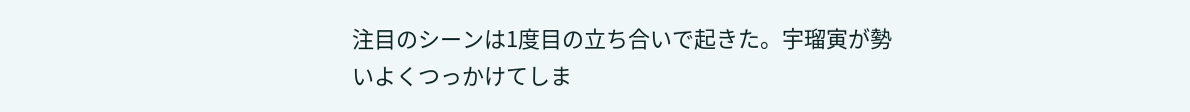注目のシーンは1度目の立ち合いで起きた。宇瑠寅が勢いよくつっかけてしま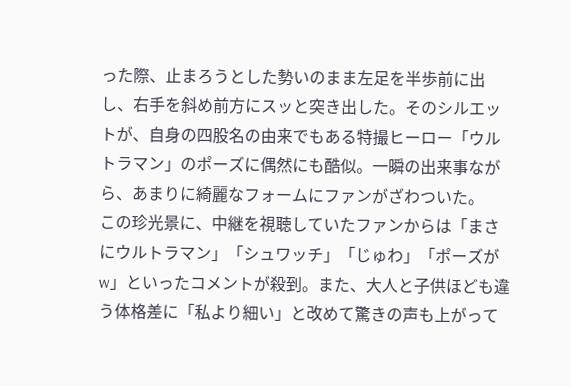った際、止まろうとした勢いのまま左足を半歩前に出し、右手を斜め前方にスッと突き出した。そのシルエットが、自身の四股名の由来でもある特撮ヒーロー「ウルトラマン」のポーズに偶然にも酷似。一瞬の出来事ながら、あまりに綺麗なフォームにファンがざわついた。
この珍光景に、中継を視聴していたファンからは「まさにウルトラマン」「シュワッチ」「じゅわ」「ポーズがw」といったコメントが殺到。また、大人と子供ほども違う体格差に「私より細い」と改めて驚きの声も上がって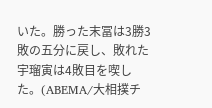いた。勝った末冨は3勝3敗の五分に戻し、敗れた宇瑠寅は4敗目を喫した。(ABEMA/大相撲チ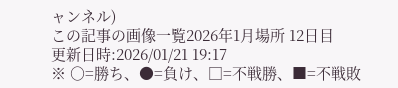ャンネル)
この記事の画像一覧2026年1月場所 12日目
更新日時:2026/01/21 19:17
※ ○=勝ち、●=負け、□=不戦勝、■=不戦敗